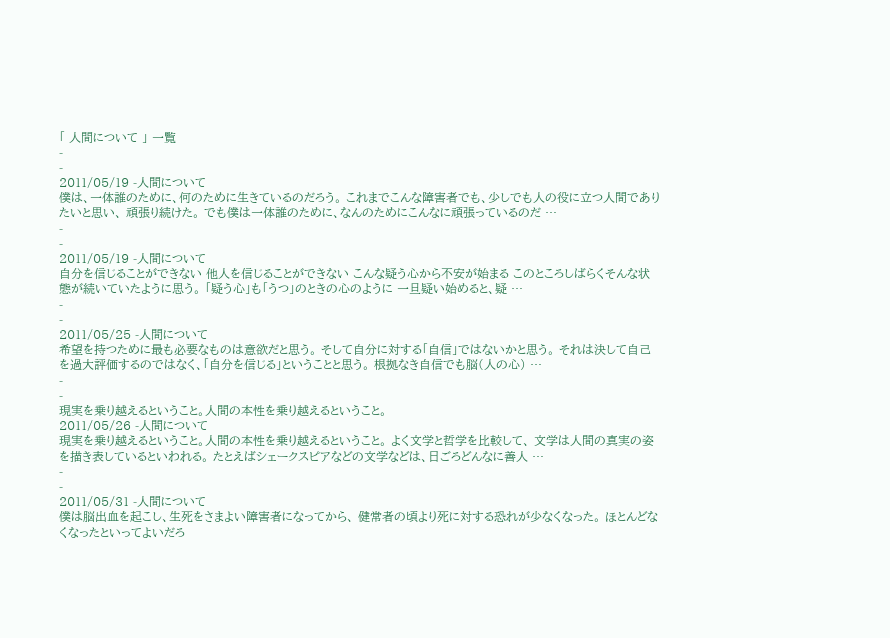「 人間について 」 一覧
-
-
2011/05/19 -人間について
僕は、一体誰のために、何のために生きているのだろう。 これまでこんな障害者でも、少しでも人の役に立つ人間でありたいと思い、 頑張り続けた。 でも僕は一体誰のために、なんのためにこんなに頑張っているのだ …
-
-
2011/05/19 -人間について
自分を信じることができない 他人を信じることができない こんな疑う心から不安が始まる このところしばらくそんな状態が続いていたように思う。 「疑う心」も「うつ」のときの心のように 一旦疑い始めると、疑 …
-
-
2011/05/25 -人間について
希望を持つために最も必要なものは意欲だと思う。 そして自分に対する「自信」ではないかと思う。 それは決して自己を過大評価するのではなく、「自分を信じる」ということと思う。 根拠なき自信でも脳(人の心) …
-
-
現実を乗り越えるということ。人間の本性を乗り越えるということ。
2011/05/26 -人間について
現実を乗り越えるということ。人間の本性を乗り越えるということ。 よく文学と哲学を比較して、 文学は人間の真実の姿を描き表しているといわれる。 たとえばシェークスピアなどの文学などは、日ごろどんなに善人 …
-
-
2011/05/31 -人間について
僕は脳出血を起こし、生死をさまよい障害者になってから、 健常者の頃より死に対する恐れが少なくなった。 ほとんどなくなったといってよいだろ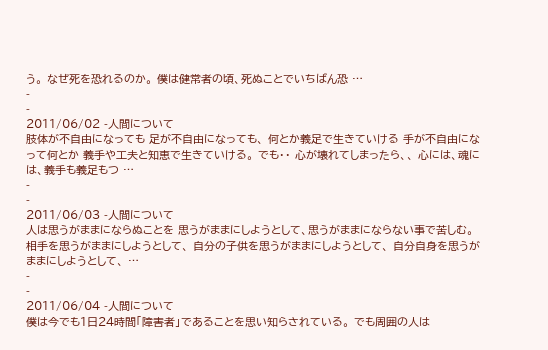う。 なぜ死を恐れるのか。 僕は健常者の頃、死ぬことでいちばん恐 …
-
-
2011/06/02 -人間について
肢体が不自由になっても 足が不自由になっても、 何とか義足で生きていける 手が不自由になって何とか 義手や工夫と知恵で生きていける。 でも・・ 心が壊れてしまったら、、 心には、魂には、義手も義足もつ …
-
-
2011/06/03 -人間について
人は思うがままにならぬことを 思うがままにしようとして、思うがままにならない事で苦しむ。 相手を思うがままにしようとして、 自分の子供を思うがままにしようとして、 自分自身を思うがままにしようとして、 …
-
-
2011/06/04 -人間について
僕は今でも1日24時間「障害者」であることを思い知らされている。 でも周囲の人は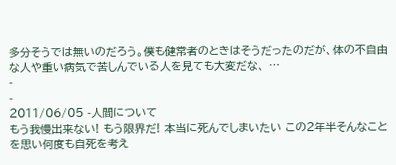多分そうでは無いのだろう。僕も健常者のときはそうだったのだが、体の不自由な人や重い病気で苦しんでいる人を見ても大変だな、 …
-
-
2011/06/05 -人間について
もう我慢出来ない! もう限界だ! 本当に死んでしまいたい この2年半そんなことを思い何度も自死を考え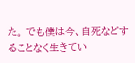た。 でも僕は今、自死などすることなく生きてい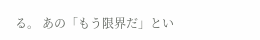る。 あの「もう限界だ」とい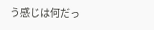う感じは何だっ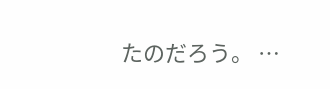たのだろう。 …